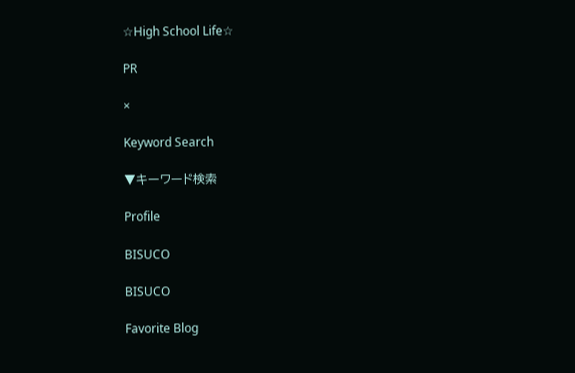☆High School Life☆

PR

×

Keyword Search

▼キーワード検索

Profile

BISUCO

BISUCO

Favorite Blog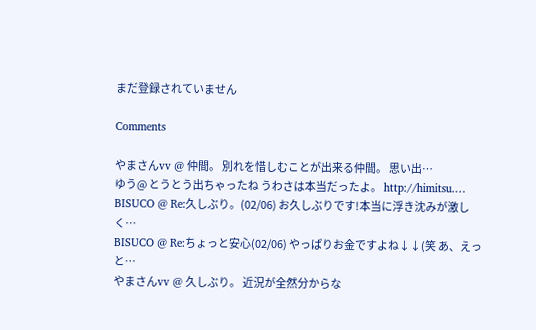まだ登録されていません

Comments

やまさんvv @ 仲間。 別れを惜しむことが出来る仲間。 思い出…
ゆう@ とうとう出ちゃったね うわさは本当だったよ。 http://himitsu.…
BISUCO @ Re:久しぶり。(02/06) お久しぶりです!本当に浮き沈みが激しく…
BISUCO @ Re:ちょっと安心(02/06) やっぱりお金ですよね↓↓(笑 あ、えっと…
やまさんvv @ 久しぶり。 近況が全然分からな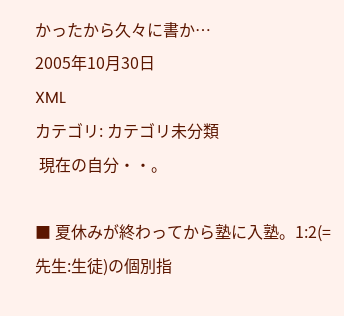かったから久々に書か…
2005年10月30日
XML
カテゴリ: カテゴリ未分類
 現在の自分・・。

■ 夏休みが終わってから塾に入塾。1:2(=先生:生徒)の個別指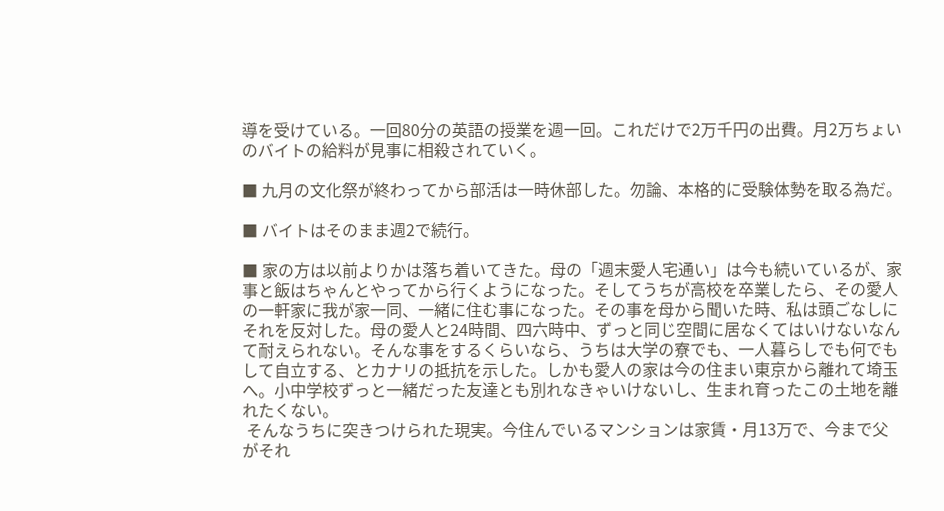導を受けている。一回80分の英語の授業を週一回。これだけで2万千円の出費。月2万ちょいのバイトの給料が見事に相殺されていく。

■ 九月の文化祭が終わってから部活は一時休部した。勿論、本格的に受験体勢を取る為だ。

■ バイトはそのまま週2で続行。

■ 家の方は以前よりかは落ち着いてきた。母の「週末愛人宅通い」は今も続いているが、家事と飯はちゃんとやってから行くようになった。そしてうちが高校を卒業したら、その愛人の一軒家に我が家一同、一緒に住む事になった。その事を母から聞いた時、私は頭ごなしにそれを反対した。母の愛人と24時間、四六時中、ずっと同じ空間に居なくてはいけないなんて耐えられない。そんな事をするくらいなら、うちは大学の寮でも、一人暮らしでも何でもして自立する、とカナリの抵抗を示した。しかも愛人の家は今の住まい東京から離れて埼玉へ。小中学校ずっと一緒だった友達とも別れなきゃいけないし、生まれ育ったこの土地を離れたくない。
 そんなうちに突きつけられた現実。今住んでいるマンションは家賃・月13万で、今まで父がそれ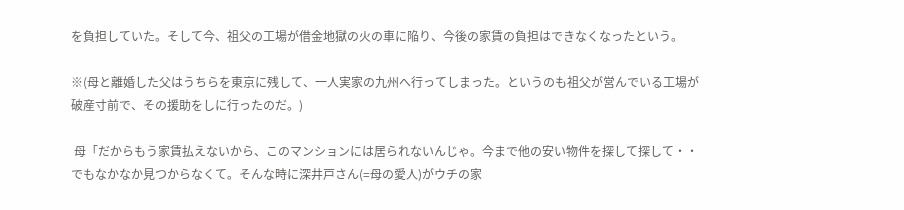を負担していた。そして今、祖父の工場が借金地獄の火の車に陥り、今後の家賃の負担はできなくなったという。

※(母と離婚した父はうちらを東京に残して、一人実家の九州へ行ってしまった。というのも祖父が営んでいる工場が破産寸前で、その援助をしに行ったのだ。)

 母「だからもう家賃払えないから、このマンションには居られないんじゃ。今まで他の安い物件を探して探して・・でもなかなか見つからなくて。そんな時に深井戸さん(=母の愛人)がウチの家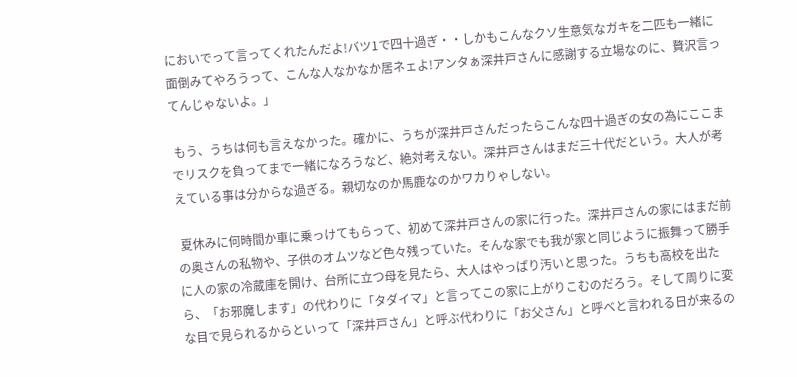においでって言ってくれたんだよ!バツ1で四十過ぎ・・しかもこんなクソ生意気なガキを二匹も一緒に面倒みてやろうって、こんな人なかなか居ネェよ!アンタぁ深井戸さんに感謝する立場なのに、贅沢言ってんじゃないよ。」

 もう、うちは何も言えなかった。確かに、うちが深井戸さんだったらこんな四十過ぎの女の為にここまでリスクを負ってまで一緒になろうなど、絶対考えない。深井戸さんはまだ三十代だという。大人が考えている事は分からな過ぎる。親切なのか馬鹿なのかワカりゃしない。

 夏休みに何時間か車に乗っけてもらって、初めて深井戸さんの家に行った。深井戸さんの家にはまだ前の奥さんの私物や、子供のオムツなど色々残っていた。そんな家でも我が家と同じように振舞って勝手に人の家の冷蔵庫を開け、台所に立つ母を見たら、大人はやっぱり汚いと思った。うちも高校を出たら、「お邪魔します」の代わりに「タダイマ」と言ってこの家に上がりこむのだろう。そして周りに変な目で見られるからといって「深井戸さん」と呼ぶ代わりに「お父さん」と呼べと言われる日が来るの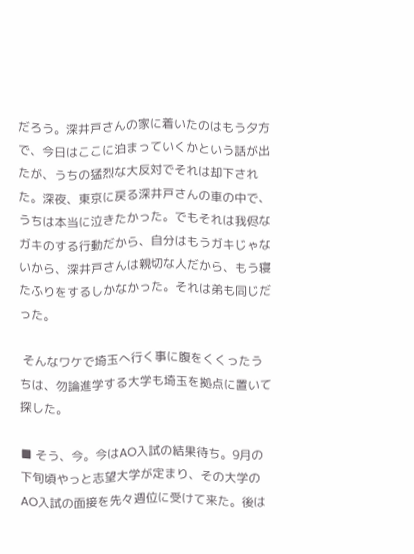だろう。深井戸さんの家に着いたのはもう夕方で、今日はここに泊まっていくかという話が出たが、うちの猛烈な大反対でそれは却下された。深夜、東京に戻る深井戸さんの車の中で、うちは本当に泣きたかった。でもそれは我侭なガキのする行動だから、自分はもうガキじゃないから、深井戸さんは親切な人だから、もう寝たふりをするしかなかった。それは弟も同じだった。

 そんなワケで埼玉へ行く事に腹をくくったうちは、勿論進学する大学も埼玉を拠点に置いて探した。

■ そう、今。今はAO入試の結果待ち。9月の下旬頃やっと志望大学が定まり、その大学のAO入試の面接を先々週位に受けて来た。後は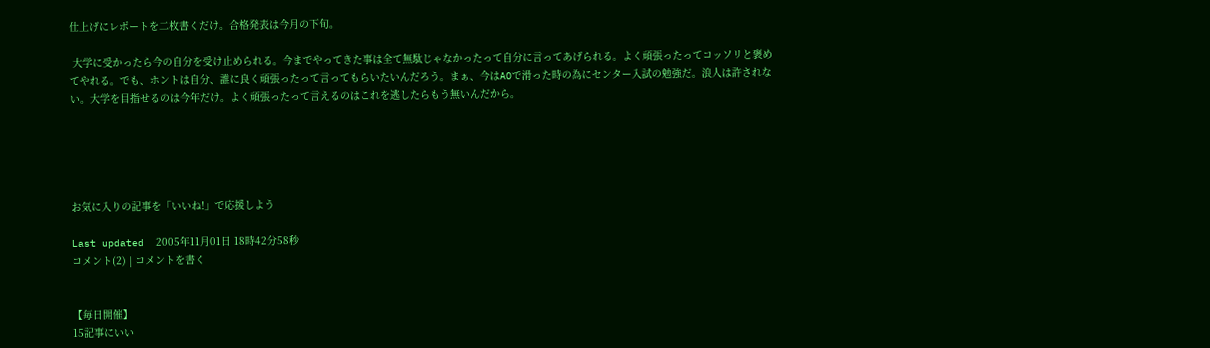仕上げにレポートを二枚書くだけ。合格発表は今月の下旬。

 大学に受かったら今の自分を受け止められる。今までやってきた事は全て無駄じゃなかったって自分に言ってあげられる。よく頑張ったってコッソリと褒めてやれる。でも、ホントは自分、誰に良く頑張ったって言ってもらいたいんだろう。まぁ、今はAOで滑った時の為にセンター入試の勉強だ。浪人は許されない。大学を目指せるのは今年だけ。よく頑張ったって言えるのはこれを逃したらもう無いんだから。





お気に入りの記事を「いいね!」で応援しよう

Last updated  2005年11月01日 18時42分58秒
コメント(2) | コメントを書く


【毎日開催】
15記事にいい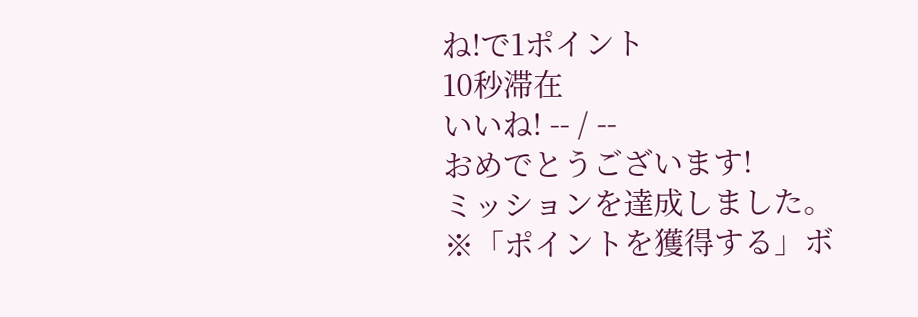ね!で1ポイント
10秒滞在
いいね! -- / --
おめでとうございます!
ミッションを達成しました。
※「ポイントを獲得する」ボ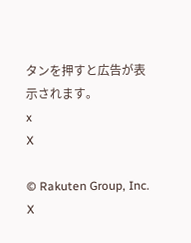タンを押すと広告が表示されます。
x
X

© Rakuten Group, Inc.
X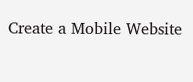Create a Mobile Website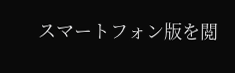スマートフォン版を閲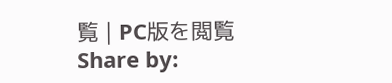覧 | PC版を閲覧
Share by: